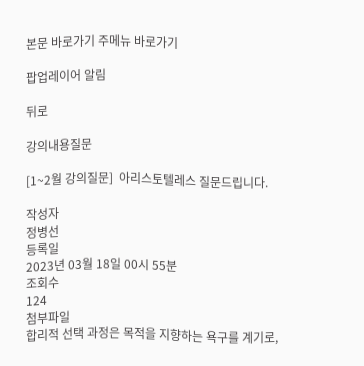본문 바로가기 주메뉴 바로가기

팝업레이어 알림

뒤로

강의내용질문

[1~2월 강의질문]  아리스토텔레스 질문드립니다.

작성자
정병선
등록일
2023년 03월 18일 00시 55분
조회수
124
첨부파일
합리적 선택 과정은 목적을 지향하는 욕구를 계기로,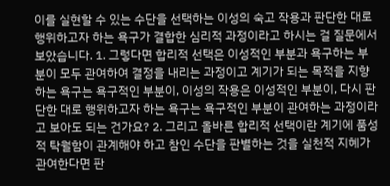이를 실현할 수 있는 수단을 선택하는 이성의 숙고 작용과 판단한 대로 행위하고자 하는 욕구가 결합한 심리적 과정이라고 하시는 걸 질문에서 보았습니다. 1. 그렇다면 합리적 선택은 이성적인 부분과 욕구하는 부분이 모두 관여하여 결정을 내리는 과정이고 계기가 되는 목적을 지향하는 욕구는 욕구적인 부분이, 이성의 작용은 이성적인 부분이, 다시 판단한 대로 행위하고자 하는 욕구는 욕구적인 부분이 관여하는 과정이라고 보아도 되는 건가요? 2. 그리고 올바른 합리적 선택이란 계기에 품성적 탁월함이 관계해야 하고 참인 수단을 판별하는 것을 실천적 지혜가 관여한다면 판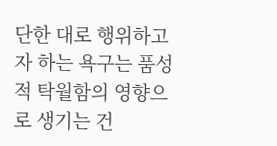단한 대로 행위하고자 하는 욕구는 품성적 탁월함의 영향으로 생기는 건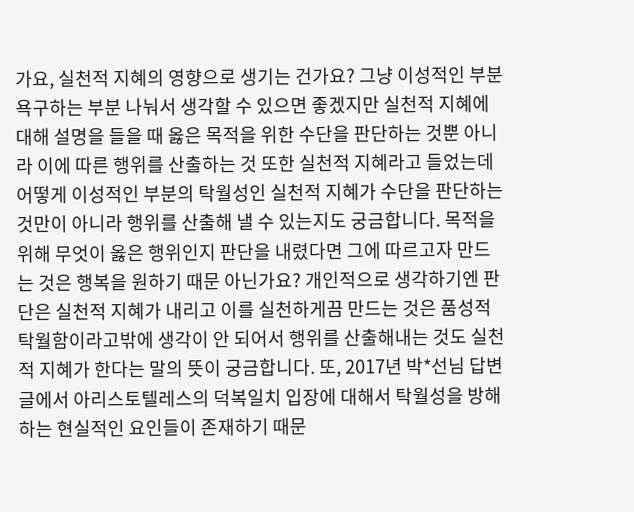가요, 실천적 지혜의 영향으로 생기는 건가요? 그냥 이성적인 부분 욕구하는 부분 나눠서 생각할 수 있으면 좋겠지만 실천적 지혜에 대해 설명을 들을 때 옳은 목적을 위한 수단을 판단하는 것뿐 아니라 이에 따른 행위를 산출하는 것 또한 실천적 지혜라고 들었는데 어떻게 이성적인 부분의 탁월성인 실천적 지혜가 수단을 판단하는 것만이 아니라 행위를 산출해 낼 수 있는지도 궁금합니다. 목적을 위해 무엇이 옳은 행위인지 판단을 내렸다면 그에 따르고자 만드는 것은 행복을 원하기 때문 아닌가요? 개인적으로 생각하기엔 판단은 실천적 지혜가 내리고 이를 실천하게끔 만드는 것은 품성적 탁월함이라고밖에 생각이 안 되어서 행위를 산출해내는 것도 실천적 지혜가 한다는 말의 뜻이 궁금합니다. 또, 2017년 박*선님 답변글에서 아리스토텔레스의 덕복일치 입장에 대해서 탁월성을 방해하는 현실적인 요인들이 존재하기 때문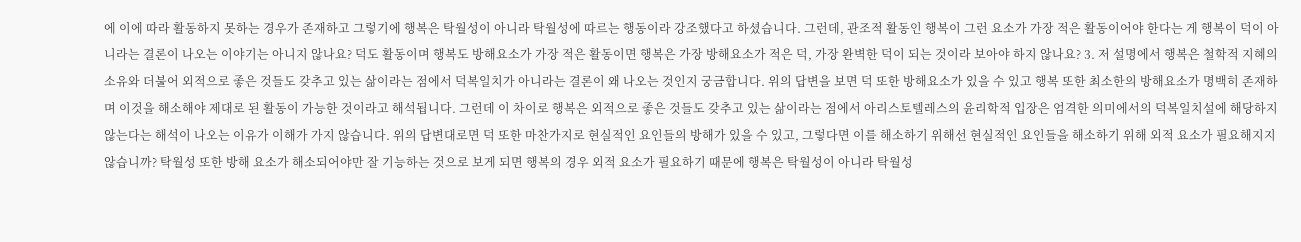에 이에 따라 활동하지 못하는 경우가 존재하고 그렇기에 행복은 탁월성이 아니라 탁월성에 따르는 행동이라 강조했다고 하셨습니다. 그런데, 관조적 활동인 행복이 그런 요소가 가장 적은 활동이어야 한다는 게 행복이 덕이 아니라는 결론이 나오는 이야기는 아니지 않나요? 덕도 활동이며 행복도 방해요소가 가장 적은 활동이면 행복은 가장 방해요소가 적은 덕, 가장 완벽한 덕이 되는 것이라 보아야 하지 않나요? 3. 저 설명에서 행복은 철학적 지혜의 소유와 더불어 외적으로 좋은 것들도 갖추고 있는 삶이라는 점에서 덕복일치가 아니라는 결론이 왜 나오는 것인지 궁금합니다. 위의 답변을 보면 덕 또한 방해요소가 있을 수 있고 행복 또한 최소한의 방해요소가 명백히 존재하며 이것을 해소해야 제대로 된 활동이 가능한 것이라고 해석됩니다. 그런데 이 차이로 행복은 외적으로 좋은 것들도 갖추고 있는 삶이라는 점에서 아리스토텔레스의 윤리학적 입장은 엄격한 의미에서의 덕복일치설에 해당하지 않는다는 해석이 나오는 이유가 이해가 가지 않습니다. 위의 답변대로면 덕 또한 마찬가지로 현실적인 요인들의 방해가 있을 수 있고, 그렇다면 이를 해소하기 위해선 현실적인 요인들을 해소하기 위해 외적 요소가 필요해지지 않습니까? 탁월성 또한 방해 요소가 해소되어야만 잘 기능하는 것으로 보게 되면 행복의 경우 외적 요소가 필요하기 때문에 행복은 탁월성이 아니라 탁월성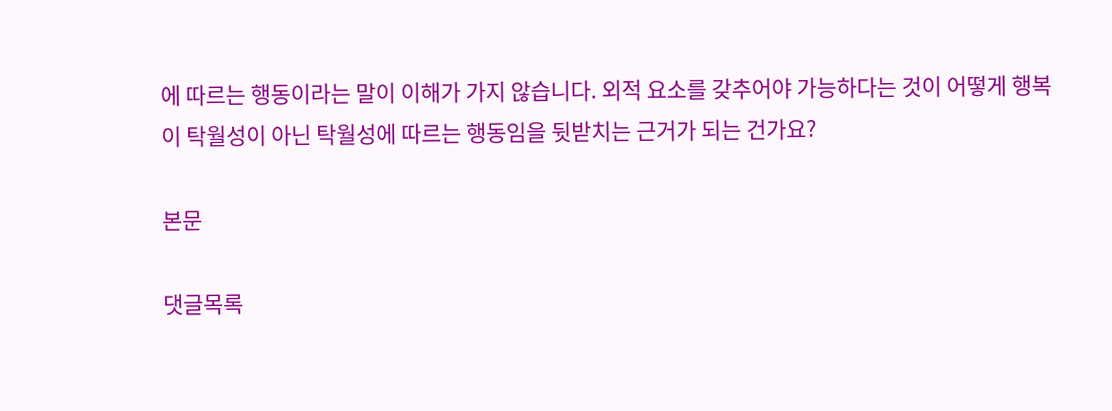에 따르는 행동이라는 말이 이해가 가지 않습니다. 외적 요소를 갖추어야 가능하다는 것이 어떻게 행복이 탁월성이 아닌 탁월성에 따르는 행동임을 뒷받치는 근거가 되는 건가요?

본문

댓글목록